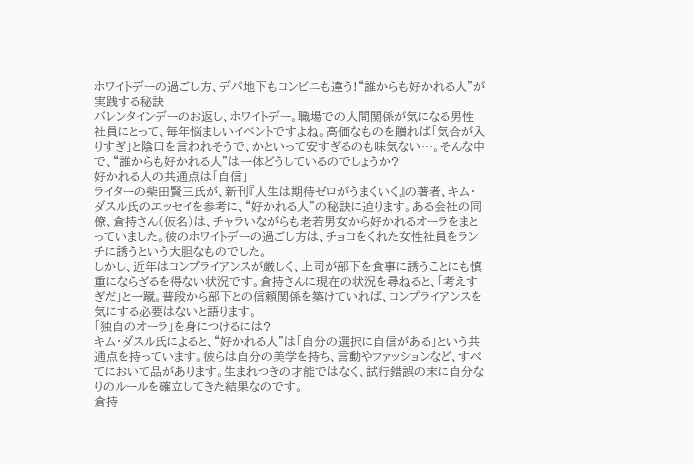ホワイトデーの過ごし方、デパ地下もコンビニも違う!“誰からも好かれる人”が実践する秘訣
バレンタインデーのお返し、ホワイトデー。職場での人間関係が気になる男性社員にとって、毎年悩ましいイベントですよね。高価なものを贈れば「気合が入りすぎ」と陰口を言われそうで、かといって安すぎるのも味気ない…。そんな中で、“誰からも好かれる人”は一体どうしているのでしょうか?
好かれる人の共通点は「自信」
ライターの柴田賢三氏が、新刊『人生は期待ゼロがうまくいく』の著者、キム・ダスル氏のエッセイを参考に、“好かれる人”の秘訣に迫ります。ある会社の同僚、倉持さん(仮名)は、チャラいながらも老若男女から好かれるオーラをまとっていました。彼のホワイトデーの過ごし方は、チョコをくれた女性社員をランチに誘うという大胆なものでした。
しかし、近年はコンプライアンスが厳しく、上司が部下を食事に誘うことにも慎重にならざるを得ない状況です。倉持さんに現在の状況を尋ねると、「考えすぎだ」と一蹴。普段から部下との信頼関係を築けていれば、コンプライアンスを気にする必要はないと語ります。
「独自のオーラ」を身につけるには?
キム・ダスル氏によると、“好かれる人”は「自分の選択に自信がある」という共通点を持っています。彼らは自分の美学を持ち、言動やファッションなど、すべてにおいて品があります。生まれつきの才能ではなく、試行錯誤の末に自分なりのルールを確立してきた結果なのです。
倉持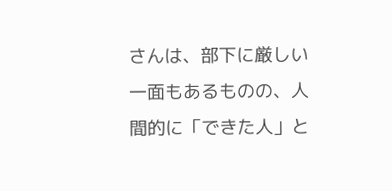さんは、部下に厳しい一面もあるものの、人間的に「できた人」と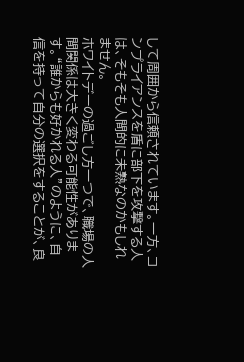して周囲から信頼されています。一方、コンプライアンスを盾に部下を攻撃する人は、そもそも人間的に未熟なのかもしれません。
ホワイトデーの過ごし方一つで、職場の人間関係は大きく変わる可能性があります。“誰からも好かれる人”のように、自信を持って自分の選択をすることが、良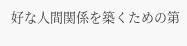好な人間関係を築くための第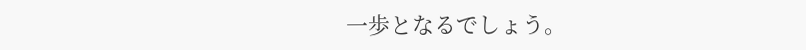一歩となるでしょう。